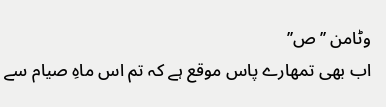وٹامن ’’ص’’
اب بھی تمھارے پاس موقع ہے کہ تم اس ماہِ صیام سے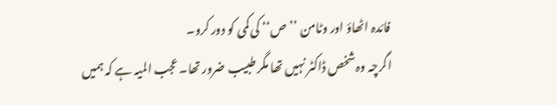فائدہ اٹھاؤ اور وٹامن ’’ص‘‘ کی کمی کو دور کرو۔
اگرچہ وہ شخص ڈاکٹر نہیں تھا مگر طبیب ضرور تھا۔ عجب المیہ ہے کہ ہمیں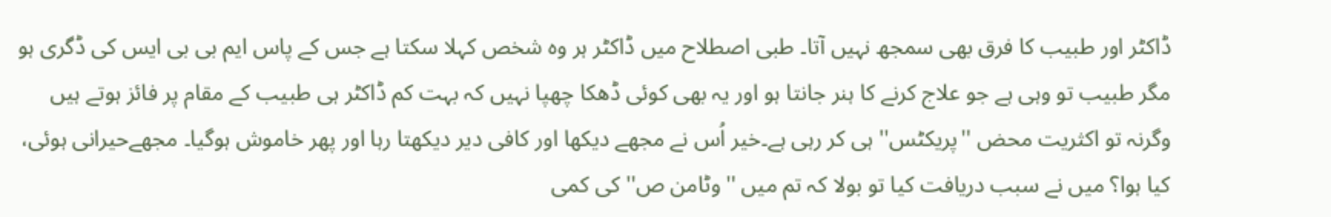ڈاکٹر اور طبیب کا فرق بھی سمجھ نہیں آتا۔ طبی اصطلاح میں ڈاکٹر ہر وہ شخص کہلا سکتا ہے جس کے پاس ایم بی بی ایس کی ڈگری ہو مگر طبیب تو وہی ہے جو علاج کرنے کا ہنر جانتا ہو اور یہ بھی کوئی ڈھکا چھپا نہیں کہ بہت کم ڈاکٹر ہی طبیب کے مقام پر فائز ہوتے ہیں وگرنہ تو اکثریت محض ''پریکٹس'' ہی کر رہی ہے۔خیر اُس نے مجھے دیکھا اور کافی دیر دیکھتا رہا اور پھر خاموش ہوگیا۔ مجھےحیرانی ہوئی، کیا ہوا؟ میں نے سبب دریافت کیا تو بولا کہ تم میں ''وٹامن ص'' کی کمی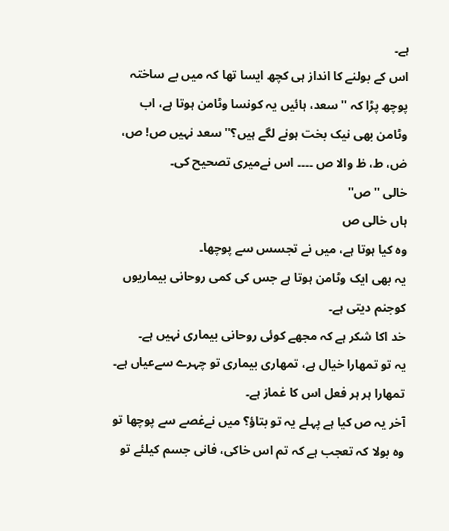ہے۔
اس کے بولنے کا انداز ہی کچھ ایسا تھا کہ میں بے ساختہ پوچھ پڑا کہ ''سعد، ہائیں یہ کونسا وٹامن ہوتا ہے، اب وٹامن بھی نیک بخت ہونے لگے ہیں؟'' سعد نہیں ص! ص، ض، ط، ظ والا ص ۔۔۔۔ اس نےمیری تصحیح کی۔
خالی ''ص''
ہاں خالی ص
وہ کیا ہوتا ہے، میں نے تجسس سے پوچھا۔
یہ بھی ایک وٹامن ہوتا ہے جس کی کمی روحانی بیماریوں کوجنم دیتی ہے۔
خد اکا شکر ہے کہ مجھے کوئی روحانی بیماری نہیں ہے۔
یہ تو تمھارا خیال ہے، تمھاری بیماری تو چہرے سےعیاں ہے۔ تمھارا ہر ہر فعل اس کا غماز ہے۔
آخر یہ ص کیا ہے پہلے یہ تو بتاؤ؟ میں نےغصے سے پوچھا تو وہ بولا کہ تعجب ہے کہ تم اس خاکی، فانی جسم کیلئے تو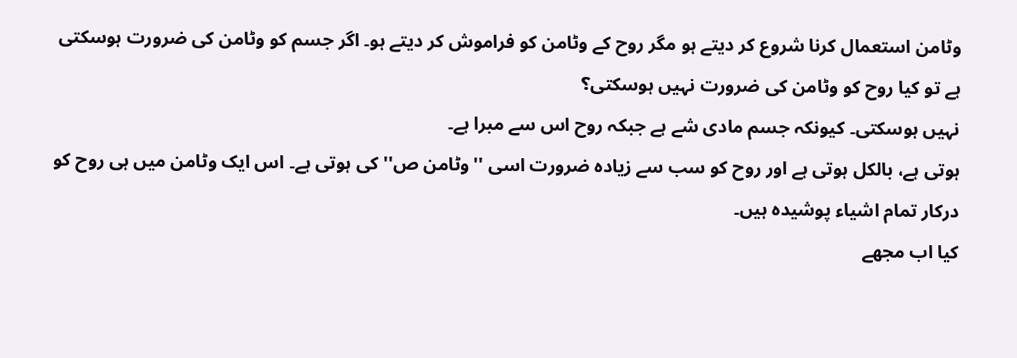وٹامن استعمال کرنا شروع کر دیتے ہو مگر روح کے وٹامن کو فراموش کر دیتے ہو۔ اگر جسم کو وٹامن کی ضرورت ہوسکتی ہے تو کیا روح کو وٹامن کی ضرورت نہیں ہوسکتی؟
نہیں ہوسکتی۔ کیونکہ جسم مادی شے ہے جبکہ روح اس سے مبرا ہے۔
ہوتی ہے، بالکل ہوتی ہے اور روح کو سب سے زیادہ ضرورت اسی ''وٹامن ص'' کی ہوتی ہے۔ اس ایک وٹامن میں ہی روح کو درکار تمام اشیاء پوشیدہ ہیں۔
کیا اب مجھے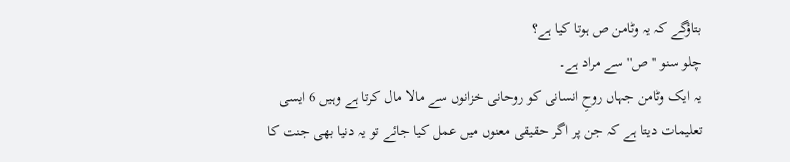بتاؤگے کہ یہ وٹامن ص ہوتا کیا ہے؟
چلو سنو ''ص'' سے مراد ہے۔
یہ ایک وٹامن جہاں روحِ انسانی کو روحانی خزانوں سے مالا مال کرتا ہے وہیں 6 ایسی تعلیمات دیتا ہے کہ جن پر اگر حقیقی معنوں میں عمل کیا جائے تو یہ دنیا بھی جنت کا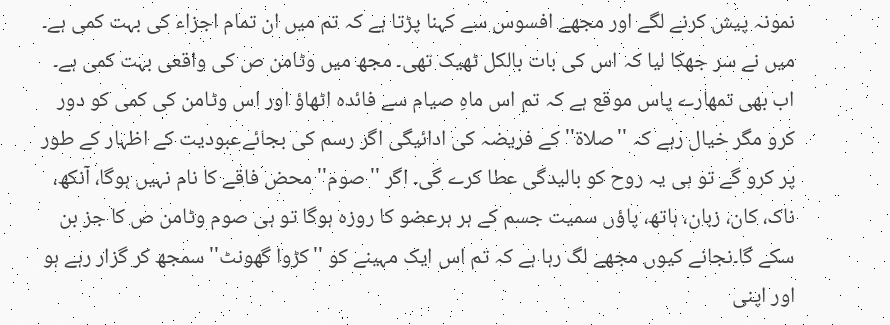نمونہ پیش کرنے لگے اور مجھے افسوس سے کہنا پڑتا ہے کہ تم میں ان تمام اجزاء کی بہت کمی ہے۔
میں نے سر جھکا لیا کہ اس کی بات بالکل ٹھیک تھی۔ مجھ میں وٹامن ص کی واقعی بہت کمی ہے۔
اب بھی تمھارے پاس موقع ہے کہ تم اس ماہِ صیام سے فائدہ اٹھاؤ اور اس وٹامن کی کمی کو دور کرو مگر خیال رہے کہ ''صلاۃ'' کے فریضہ کی ادائیگی اگر رسم کی بجائےعبودیت کے اظہار کے طور پر کرو گے تو ہی یہ روح کو بالیدگی عطا کرے گی۔ اگر ''صوم'' محض فاقے کا نام نہیں ہوگا، آنکھ، ناک، کان، زبان، ہاتھ، پاؤں سمیت جسم کے ہر ہرعضو کا روزہ ہوگا تو ہی صوم وٹامن ص کا جز بن سکے گا۔نجانے کیوں مجھے لگ رہا ہے کہ تم اس ایک مہینے کو ''کڑوا گھونٹ'' سمجھ کر گزار رہے ہو اور اپنی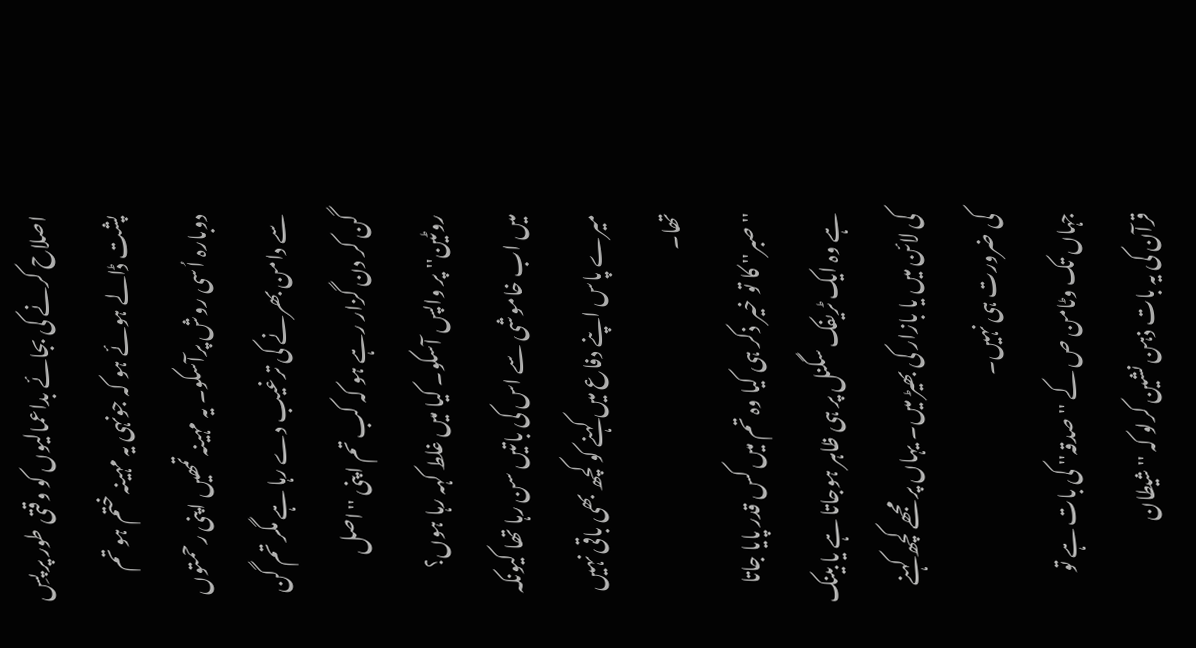اصلاح کرنے کی بجائے بداعمالیوں کو وقتی طور پر پسِ پشت ڈالے ہوئے ہو کہ جونہی یہ مہینہ ختم ہو تم دوبارہ اُسی روش پرآسکو۔ یہ مہینہ تمھیں اپنی رحمتوں سے دامن بھرنے کی ترغیب دے رہا ہے مگر تم گن گن کر دن گزار رہے ہو کہ کب تم اپنی ''اصل روٹین'' پر واپس آسکو۔ کیا میں غلط کہہ رہا ہوں؟
میں اب خاموشی سے اس کی باتیں سن رہا تھا کیونکہ میرے پاس اپنے دفاع میں کہنے کو کچھ بھی باقی نہیں تھا۔
''صبر'' کا تو خیر ذکر ہی کیا وہ تم میں کس قدر پایا جاتا ہے وہ ایک ٹریفک سگنل پر ہی ظاہر ہوجاتا ہے یا بینک کی لائن میں یا بازار کی بھیڑ میں۔ یہاں پر مجھے کچھ کہنے کی ضرورت ہی نہیں۔
جہاں تک وٹامن ص کے ''صدقہ'' کی بات ہے تو قرآن کی یہ بات ذہن نشین کرلو کہ ''شیطان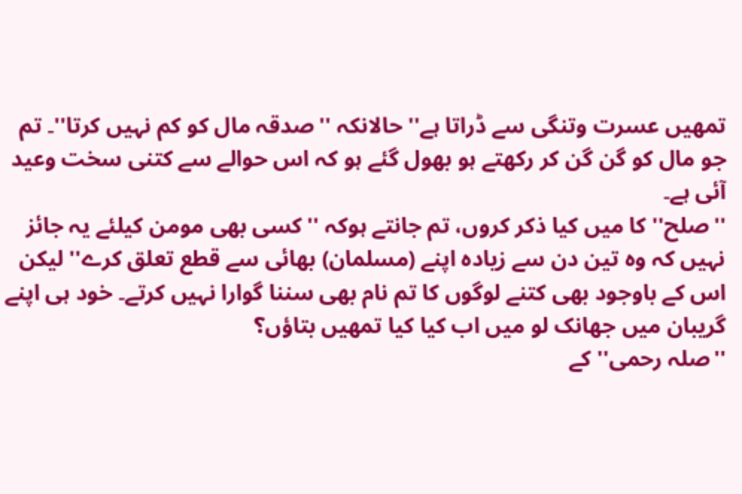تمھیں عسرت وتنگی سے ڈراتا ہے'' حالانکہ ''صدقہ مال کو کم نہیں کرتا''۔ تم جو مال کو گن گن کر رکھتے ہو بھول گئے ہو کہ اس حوالے سے کتنی سخت وعید آئی ہے۔
''صلح'' کا میں کیا ذکر کروں، تم جانتے ہوکہ ''کسی بھی مومن کیلئے یہ جائز نہیں کہ وہ تین دن سے زیادہ اپنے (مسلمان) بھائی سے قطع تعلق کرے'' لیکن اس کے باوجود بھی کتنے لوگوں کا تم نام بھی سننا گوارا نہیں کرتے۔ خود ہی اپنے گریبان میں جھانک لو میں اب کیا کیا تمھیں بتاؤں؟
''صلہ رحمی'' کے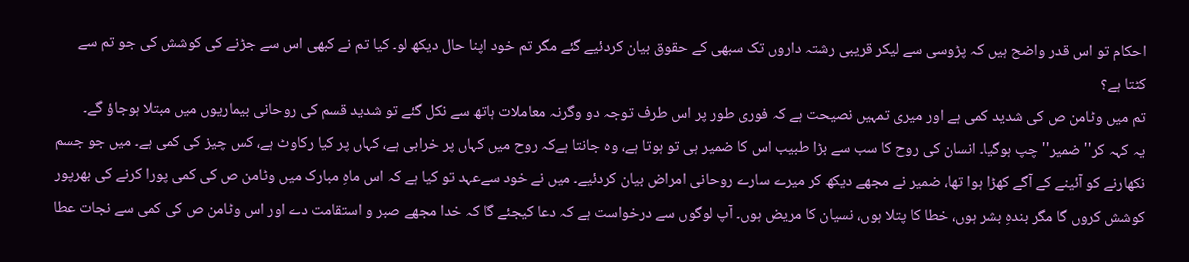احکام تو اس قدر واضح ہیں کہ پڑوسی سے لیکر قریبی رشتہ داروں تک سبھی کے حقوق بیان کردئیے گئے مگر تم خود اپنا حال دیکھ لو۔ کیا تم نے کبھی اس سے جڑنے کی کوشش کی جو تم سے کٹتا ہے؟
تم میں وٹامن ص کی شدید کمی ہے اور میری تمہیں نصیحت ہے کہ فوری طور پر اس طرف توجہ دو وگرنہ معاملات ہاتھ سے نکل گئے تو شدید قسم کی روحانی بیماریوں میں مبتلا ہوجاؤ گے۔
یہ کہہ کر''ضمیر''چپ ہوگیا۔ انسان کی روح کا سب سے بڑا طبیب اس کا ضمیر ہی تو ہوتا ہے، وہ جانتا ہےکہ روح میں کہاں پر خرابی ہے، کہاں پر کیا رکاوٹ ہے، کس چیز کی کمی ہے۔ میں جو جسم نکھارنے کو آئینے کے آگے کھڑا ہوا تھا، ضمیر نے مجھے دیکھ کر میرے سارے روحانی امراض بیان کردئیے۔ میں نے خود سےعہد تو کیا ہے کہ اس ماہِ مبارک میں وٹامن ص کی کمی پورا کرنے کی بھرپور کوشش کروں گا مگر بندہِ بشر ہوں، خطا کا پتلا ہوں، نسیان کا مریض ہوں۔ آپ لوگوں سے درخواست ہے کہ دعا کیجئے گا کہ خدا مجھے صبر و استقامت دے اور اس وٹامن ص کی کمی سے نجات عطا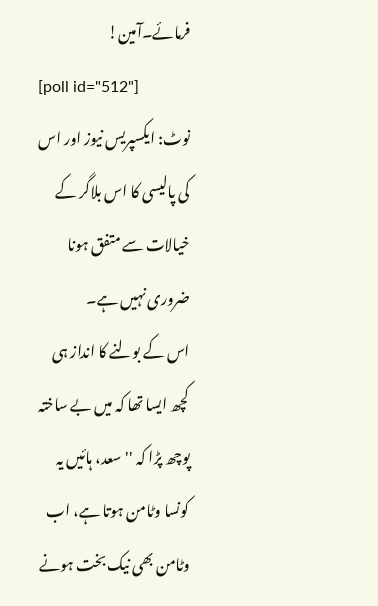فرمائے۔آمین!
[poll id="512"]
نوٹ: ایکسپریس نیوز اور اس کی پالیسی کا اس بلاگر کے خیالات سے متفق ہونا ضروری نہیں ہے۔
اس کے بولنے کا انداز ہی کچھ ایسا تھا کہ میں بے ساختہ پوچھ پڑا کہ ''سعد، ہائیں یہ کونسا وٹامن ہوتا ہے، اب وٹامن بھی نیک بخت ہونے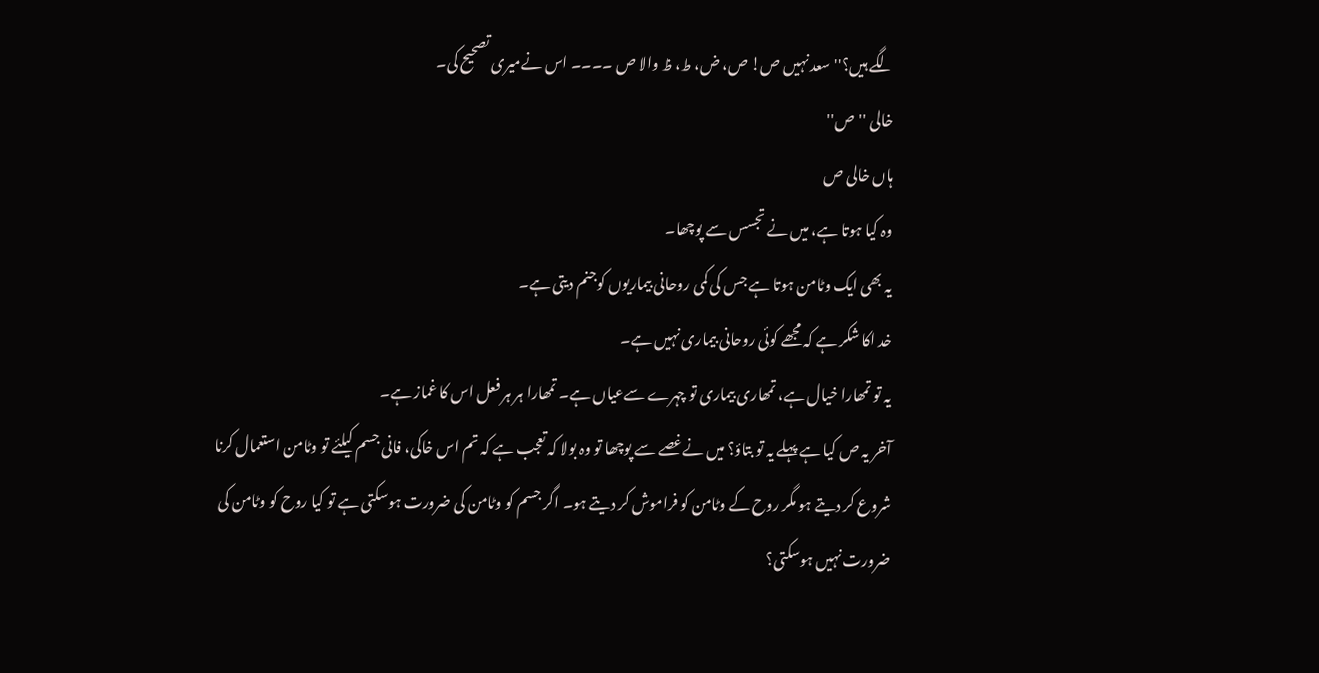لگے ہیں؟'' سعد نہیں ص! ص، ض، ط، ظ والا ص ۔۔۔۔ اس نےمیری تصحیح کی۔
خالی ''ص''
ہاں خالی ص
وہ کیا ہوتا ہے، میں نے تجسس سے پوچھا۔
یہ بھی ایک وٹامن ہوتا ہے جس کی کمی روحانی بیماریوں کوجنم دیتی ہے۔
خد اکا شکر ہے کہ مجھے کوئی روحانی بیماری نہیں ہے۔
یہ تو تمھارا خیال ہے، تمھاری بیماری تو چہرے سےعیاں ہے۔ تمھارا ہر ہر فعل اس کا غماز ہے۔
آخر یہ ص کیا ہے پہلے یہ تو بتاؤ؟ میں نےغصے سے پوچھا تو وہ بولا کہ تعجب ہے کہ تم اس خاکی، فانی جسم کیلئے تو وٹامن استعمال کرنا شروع کر دیتے ہو مگر روح کے وٹامن کو فراموش کر دیتے ہو۔ اگر جسم کو وٹامن کی ضرورت ہوسکتی ہے تو کیا روح کو وٹامن کی ضرورت نہیں ہوسکتی؟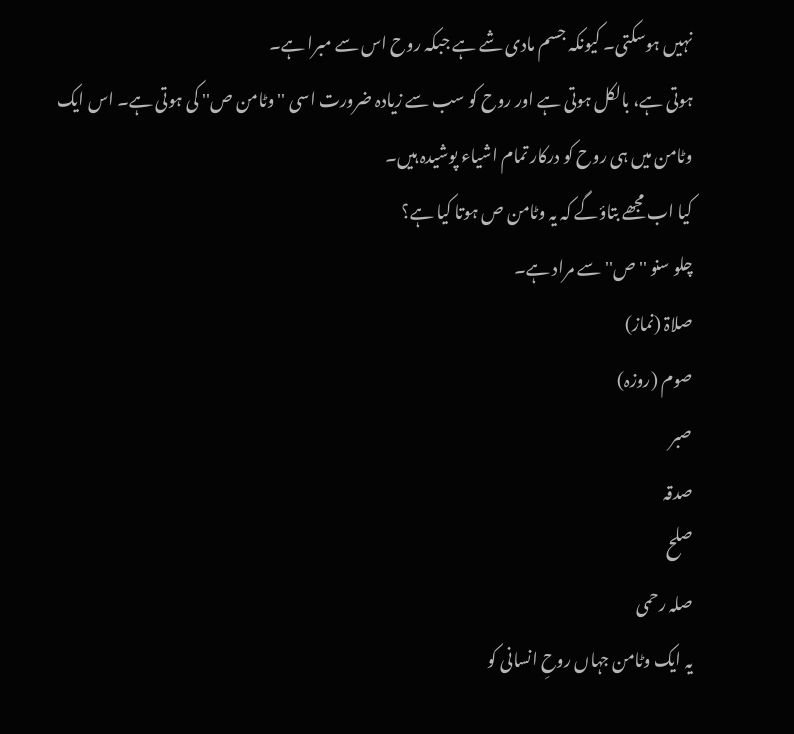نہیں ہوسکتی۔ کیونکہ جسم مادی شے ہے جبکہ روح اس سے مبرا ہے۔
ہوتی ہے، بالکل ہوتی ہے اور روح کو سب سے زیادہ ضرورت اسی ''وٹامن ص'' کی ہوتی ہے۔ اس ایک وٹامن میں ہی روح کو درکار تمام اشیاء پوشیدہ ہیں۔
کیا اب مجھے بتاؤگے کہ یہ وٹامن ص ہوتا کیا ہے؟
چلو سنو ''ص'' سے مراد ہے۔
صلاۃ (نماز)
صوم (روزہ)
صبر
صدقہ
صلح
صلہ رحمی
یہ ایک وٹامن جہاں روحِ انسانی کو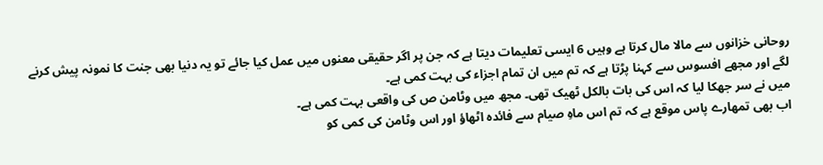روحانی خزانوں سے مالا مال کرتا ہے وہیں 6 ایسی تعلیمات دیتا ہے کہ جن پر اگر حقیقی معنوں میں عمل کیا جائے تو یہ دنیا بھی جنت کا نمونہ پیش کرنے لگے اور مجھے افسوس سے کہنا پڑتا ہے کہ تم میں ان تمام اجزاء کی بہت کمی ہے۔
میں نے سر جھکا لیا کہ اس کی بات بالکل ٹھیک تھی۔ مجھ میں وٹامن ص کی واقعی بہت کمی ہے۔
اب بھی تمھارے پاس موقع ہے کہ تم اس ماہِ صیام سے فائدہ اٹھاؤ اور اس وٹامن کی کمی کو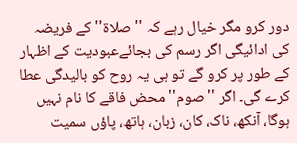دور کرو مگر خیال رہے کہ ''صلاۃ'' کے فریضہ کی ادائیگی اگر رسم کی بجائےعبودیت کے اظہار کے طور پر کرو گے تو ہی یہ روح کو بالیدگی عطا کرے گی۔ اگر ''صوم'' محض فاقے کا نام نہیں ہوگا، آنکھ، ناک، کان، زبان، ہاتھ، پاؤں سمیت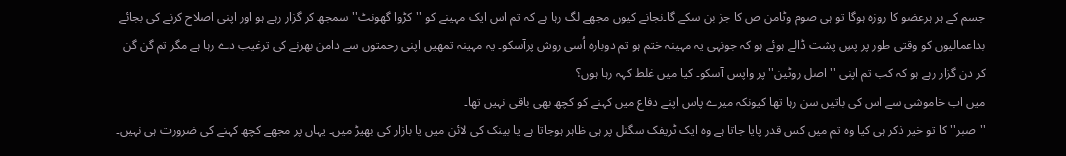جسم کے ہر ہرعضو کا روزہ ہوگا تو ہی صوم وٹامن ص کا جز بن سکے گا۔نجانے کیوں مجھے لگ رہا ہے کہ تم اس ایک مہینے کو ''کڑوا گھونٹ'' سمجھ کر گزار رہے ہو اور اپنی اصلاح کرنے کی بجائے بداعمالیوں کو وقتی طور پر پسِ پشت ڈالے ہوئے ہو کہ جونہی یہ مہینہ ختم ہو تم دوبارہ اُسی روش پرآسکو۔ یہ مہینہ تمھیں اپنی رحمتوں سے دامن بھرنے کی ترغیب دے رہا ہے مگر تم گن گن کر دن گزار رہے ہو کہ کب تم اپنی ''اصل روٹین'' پر واپس آسکو۔ کیا میں غلط کہہ رہا ہوں؟
میں اب خاموشی سے اس کی باتیں سن رہا تھا کیونکہ میرے پاس اپنے دفاع میں کہنے کو کچھ بھی باقی نہیں تھا۔
''صبر'' کا تو خیر ذکر ہی کیا وہ تم میں کس قدر پایا جاتا ہے وہ ایک ٹریفک سگنل پر ہی ظاہر ہوجاتا ہے یا بینک کی لائن میں یا بازار کی بھیڑ میں۔ یہاں پر مجھے کچھ کہنے کی ضرورت ہی نہیں۔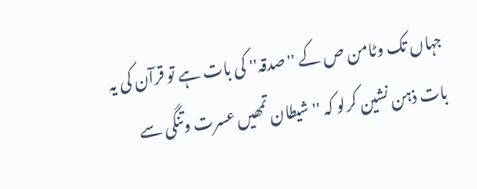جہاں تک وٹامن ص کے ''صدقہ'' کی بات ہے تو قرآن کی یہ بات ذہن نشین کرلو کہ ''شیطان تمھیں عسرت وتنگی سے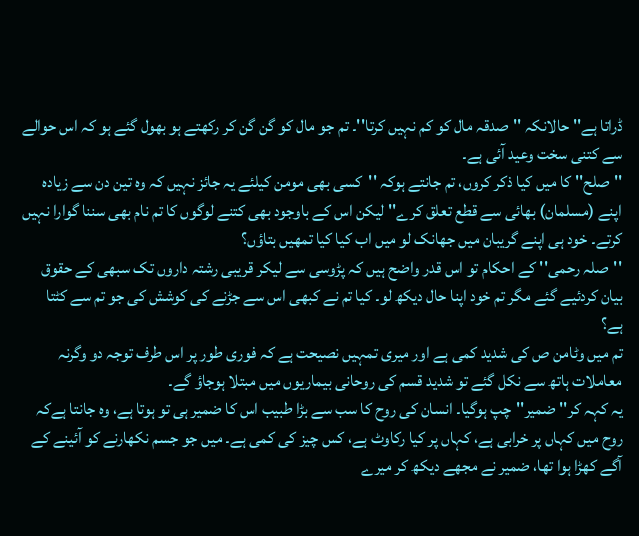ڈراتا ہے'' حالانکہ ''صدقہ مال کو کم نہیں کرتا''۔ تم جو مال کو گن گن کر رکھتے ہو بھول گئے ہو کہ اس حوالے سے کتنی سخت وعید آئی ہے۔
''صلح'' کا میں کیا ذکر کروں، تم جانتے ہوکہ ''کسی بھی مومن کیلئے یہ جائز نہیں کہ وہ تین دن سے زیادہ اپنے (مسلمان) بھائی سے قطع تعلق کرے'' لیکن اس کے باوجود بھی کتنے لوگوں کا تم نام بھی سننا گوارا نہیں کرتے۔ خود ہی اپنے گریبان میں جھانک لو میں اب کیا کیا تمھیں بتاؤں؟
''صلہ رحمی'' کے احکام تو اس قدر واضح ہیں کہ پڑوسی سے لیکر قریبی رشتہ داروں تک سبھی کے حقوق بیان کردئیے گئے مگر تم خود اپنا حال دیکھ لو۔ کیا تم نے کبھی اس سے جڑنے کی کوشش کی جو تم سے کٹتا ہے؟
تم میں وٹامن ص کی شدید کمی ہے اور میری تمہیں نصیحت ہے کہ فوری طور پر اس طرف توجہ دو وگرنہ معاملات ہاتھ سے نکل گئے تو شدید قسم کی روحانی بیماریوں میں مبتلا ہوجاؤ گے۔
یہ کہہ کر''ضمیر''چپ ہوگیا۔ انسان کی روح کا سب سے بڑا طبیب اس کا ضمیر ہی تو ہوتا ہے، وہ جانتا ہےکہ روح میں کہاں پر خرابی ہے، کہاں پر کیا رکاوٹ ہے، کس چیز کی کمی ہے۔ میں جو جسم نکھارنے کو آئینے کے آگے کھڑا ہوا تھا، ضمیر نے مجھے دیکھ کر میرے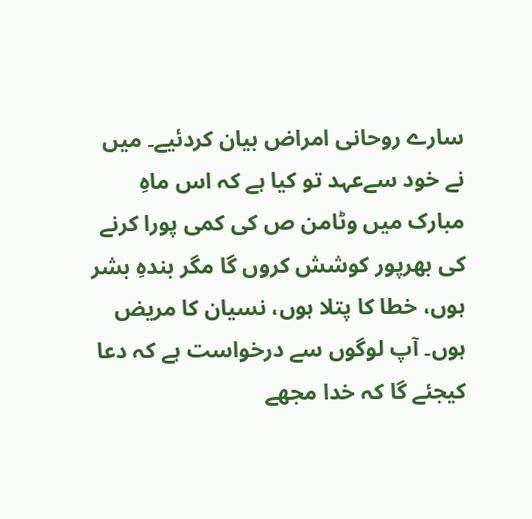سارے روحانی امراض بیان کردئیے۔ میں نے خود سےعہد تو کیا ہے کہ اس ماہِ مبارک میں وٹامن ص کی کمی پورا کرنے کی بھرپور کوشش کروں گا مگر بندہِ بشر ہوں، خطا کا پتلا ہوں، نسیان کا مریض ہوں۔ آپ لوگوں سے درخواست ہے کہ دعا کیجئے گا کہ خدا مجھے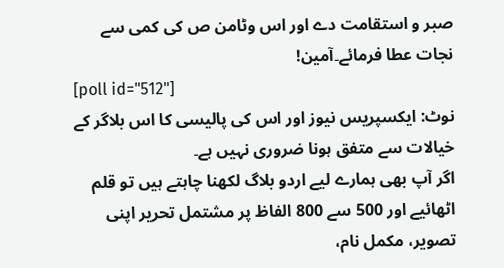صبر و استقامت دے اور اس وٹامن ص کی کمی سے نجات عطا فرمائے۔آمین!
[poll id="512"]
نوٹ: ایکسپریس نیوز اور اس کی پالیسی کا اس بلاگر کے خیالات سے متفق ہونا ضروری نہیں ہے۔
اگر آپ بھی ہمارے لیے اردو بلاگ لکھنا چاہتے ہیں تو قلم اٹھائیے اور 500 سے 800 الفاظ پر مشتمل تحریر اپنی تصویر، مکمل نام،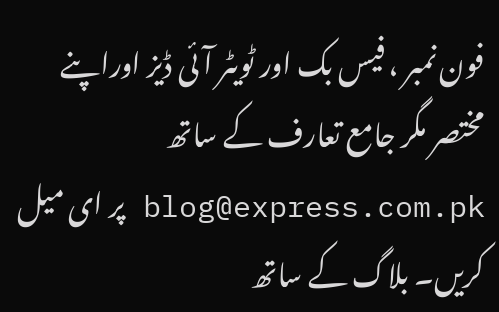فون نمبر ، فیس بک اور ٹویٹر آئی ڈیز اوراپنے مختصر مگر جامع تعارف کے ساتھ blog@express.com.pk پر ای میل کریں۔ بلاگ کے ساتھ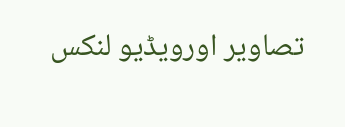تصاویر اورویڈیو لنکس